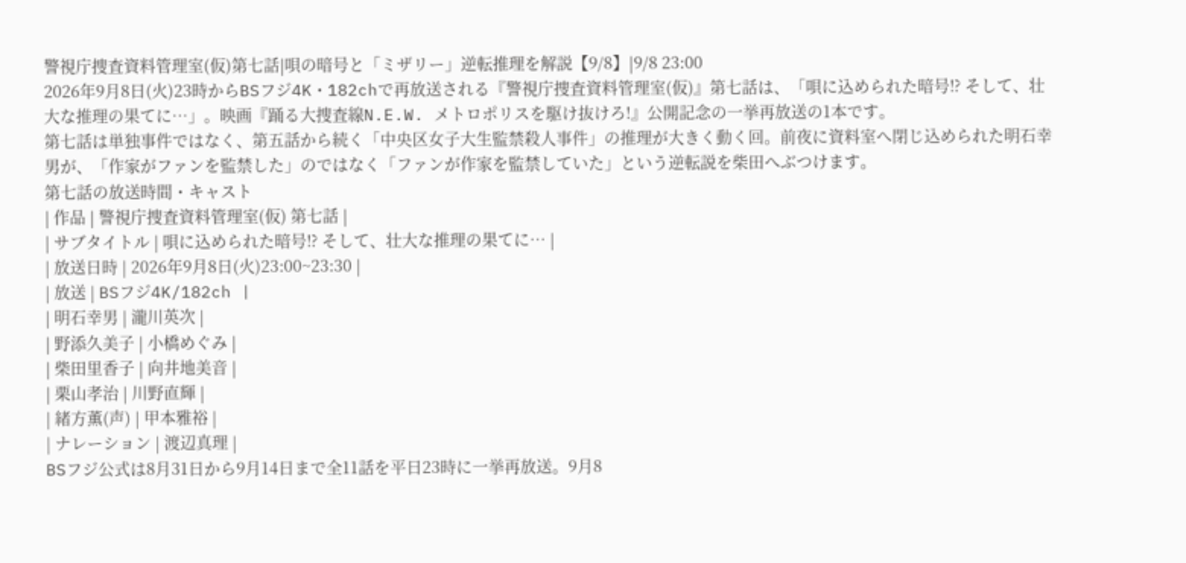警視庁捜査資料管理室(仮)第七話|唄の暗号と「ミザリー」逆転推理を解説【9/8】|9/8 23:00
2026年9月8日(火)23時からBSフジ4K・182chで再放送される『警視庁捜査資料管理室(仮)』第七話は、「唄に込められた暗号⁉ そして、壮大な推理の果てに…」。映画『踊る大捜査線N.E.W. メトロポリスを駆け抜けろ!』公開記念の一挙再放送の1本です。
第七話は単独事件ではなく、第五話から続く「中央区女子大生監禁殺人事件」の推理が大きく動く回。前夜に資料室へ閉じ込められた明石幸男が、「作家がファンを監禁した」のではなく「ファンが作家を監禁していた」という逆転説を柴田へぶつけます。
第七話の放送時間・キャスト
| 作品 | 警視庁捜査資料管理室(仮) 第七話 |
| サブタイトル | 唄に込められた暗号⁉ そして、壮大な推理の果てに… |
| 放送日時 | 2026年9月8日(火)23:00~23:30 |
| 放送 | BSフジ4K/182ch |
| 明石幸男 | 瀧川英次 |
| 野添久美子 | 小橋めぐみ |
| 柴田里香子 | 向井地美音 |
| 栗山孝治 | 川野直輝 |
| 緒方薫(声) | 甲本雅裕 |
| ナレーション | 渡辺真理 |
BSフジ公式は8月31日から9月14日まで全11話を平日23時に一挙再放送。9月8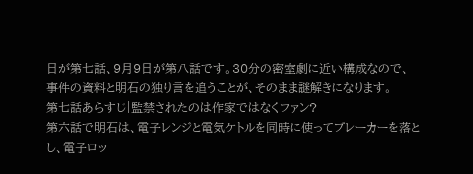日が第七話、9月9日が第八話です。30分の密室劇に近い構成なので、事件の資料と明石の独り言を追うことが、そのまま謎解きになります。
第七話あらすじ|監禁されたのは作家ではなくファン?
第六話で明石は、電子レンジと電気ケトルを同時に使ってブレーカーを落とし、電子ロッ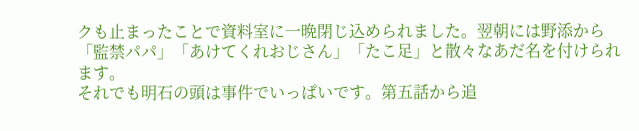クも止まったことで資料室に一晩閉じ込められました。翌朝には野添から「監禁パパ」「あけてくれおじさん」「たこ足」と散々なあだ名を付けられます。
それでも明石の頭は事件でいっぱいです。第五話から追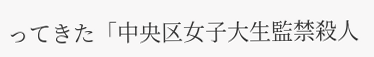ってきた「中央区女子大生監禁殺人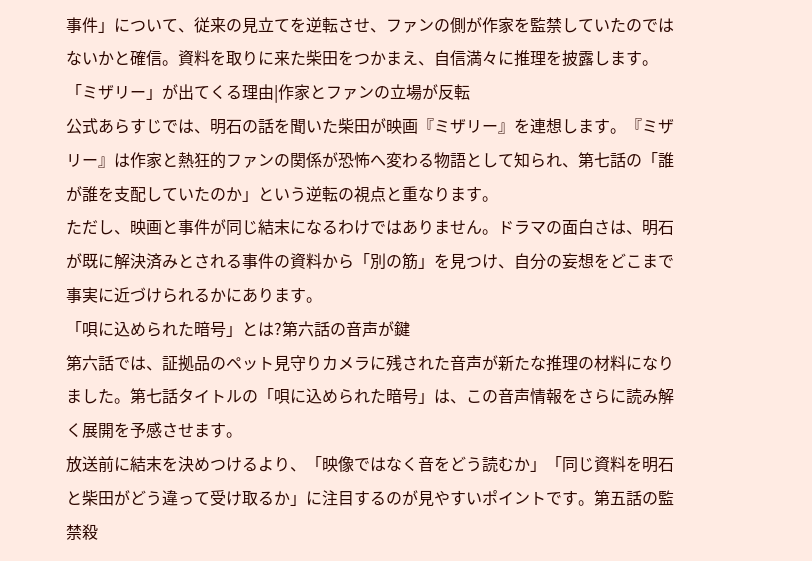事件」について、従来の見立てを逆転させ、ファンの側が作家を監禁していたのではないかと確信。資料を取りに来た柴田をつかまえ、自信満々に推理を披露します。
「ミザリー」が出てくる理由|作家とファンの立場が反転
公式あらすじでは、明石の話を聞いた柴田が映画『ミザリー』を連想します。『ミザリー』は作家と熱狂的ファンの関係が恐怖へ変わる物語として知られ、第七話の「誰が誰を支配していたのか」という逆転の視点と重なります。
ただし、映画と事件が同じ結末になるわけではありません。ドラマの面白さは、明石が既に解決済みとされる事件の資料から「別の筋」を見つけ、自分の妄想をどこまで事実に近づけられるかにあります。
「唄に込められた暗号」とは?第六話の音声が鍵
第六話では、証拠品のペット見守りカメラに残された音声が新たな推理の材料になりました。第七話タイトルの「唄に込められた暗号」は、この音声情報をさらに読み解く展開を予感させます。
放送前に結末を決めつけるより、「映像ではなく音をどう読むか」「同じ資料を明石と柴田がどう違って受け取るか」に注目するのが見やすいポイントです。第五話の監禁殺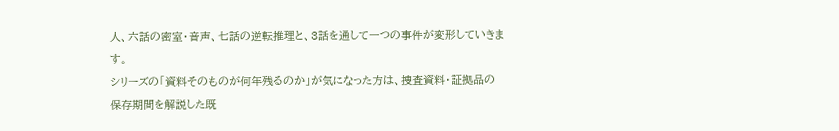人、六話の密室・音声、七話の逆転推理と、3話を通して一つの事件が変形していきます。
シリーズの「資料そのものが何年残るのか」が気になった方は、捜査資料・証拠品の保存期間を解説した既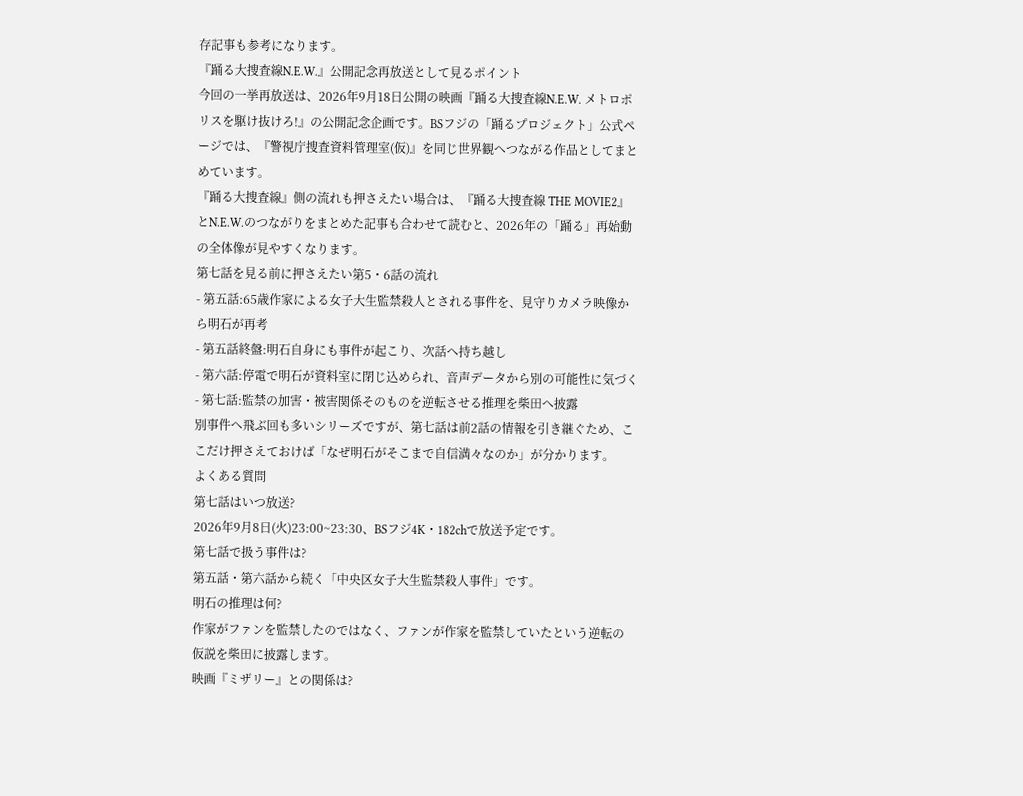存記事も参考になります。
『踊る大捜査線N.E.W.』公開記念再放送として見るポイント
今回の一挙再放送は、2026年9月18日公開の映画『踊る大捜査線N.E.W. メトロポリスを駆け抜けろ!』の公開記念企画です。BSフジの「踊るプロジェクト」公式ページでは、『警視庁捜査資料管理室(仮)』を同じ世界観へつながる作品としてまとめています。
『踊る大捜査線』側の流れも押さえたい場合は、『踊る大捜査線 THE MOVIE2』とN.E.W.のつながりをまとめた記事も合わせて読むと、2026年の「踊る」再始動の全体像が見やすくなります。
第七話を見る前に押さえたい第5・6話の流れ
- 第五話:65歳作家による女子大生監禁殺人とされる事件を、見守りカメラ映像から明石が再考
- 第五話終盤:明石自身にも事件が起こり、次話へ持ち越し
- 第六話:停電で明石が資料室に閉じ込められ、音声データから別の可能性に気づく
- 第七話:監禁の加害・被害関係そのものを逆転させる推理を柴田へ披露
別事件へ飛ぶ回も多いシリーズですが、第七話は前2話の情報を引き継ぐため、ここだけ押さえておけば「なぜ明石がそこまで自信満々なのか」が分かります。
よくある質問
第七話はいつ放送?
2026年9月8日(火)23:00~23:30、BSフジ4K・182chで放送予定です。
第七話で扱う事件は?
第五話・第六話から続く「中央区女子大生監禁殺人事件」です。
明石の推理は何?
作家がファンを監禁したのではなく、ファンが作家を監禁していたという逆転の仮説を柴田に披露します。
映画『ミザリー』との関係は?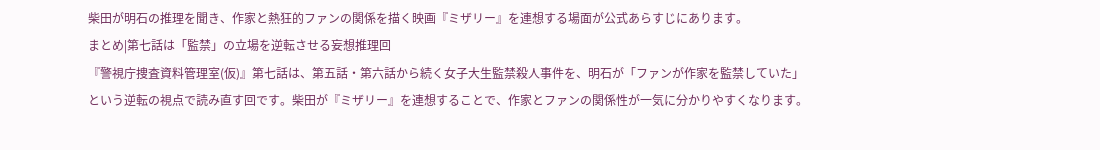柴田が明石の推理を聞き、作家と熱狂的ファンの関係を描く映画『ミザリー』を連想する場面が公式あらすじにあります。
まとめ|第七話は「監禁」の立場を逆転させる妄想推理回
『警視庁捜査資料管理室(仮)』第七話は、第五話・第六話から続く女子大生監禁殺人事件を、明石が「ファンが作家を監禁していた」という逆転の視点で読み直す回です。柴田が『ミザリー』を連想することで、作家とファンの関係性が一気に分かりやすくなります。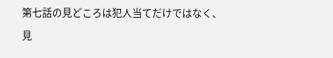第七話の見どころは犯人当てだけではなく、見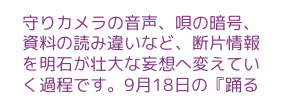守りカメラの音声、唄の暗号、資料の読み違いなど、断片情報を明石が壮大な妄想へ変えていく過程です。9月18日の『踊る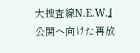大捜査線N.E.W.』公開へ向けた再放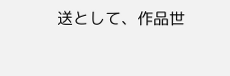送として、作品世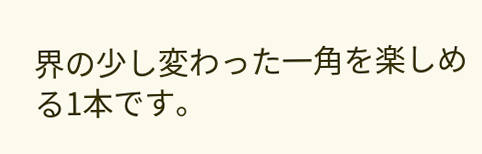界の少し変わった一角を楽しめる1本です。